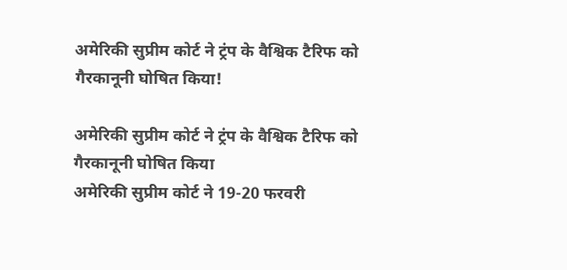अमेरिकी सुप्रीम कोर्ट ने ट्रंप के वैश्विक टैरिफ को गैरकानूनी घोषित किया!

अमेरिकी सुप्रीम कोर्ट ने ट्रंप के वैश्विक टैरिफ को गैरकानूनी घोषित किया
अमेरिकी सुप्रीम कोर्ट ने 19-20 फरवरी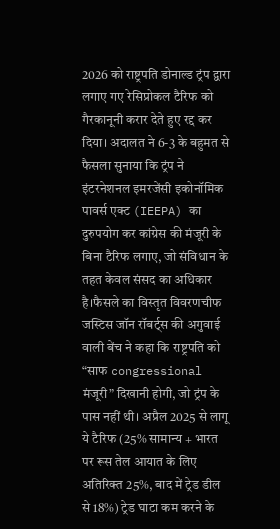2026 को राष्ट्रपति डोनाल्ड ट्रंप द्वारा लगाए गए रेसिप्रोकल टैरिफ को गैरकानूनी करार देते हुए रद्द कर दिया। अदालत ने 6-3 के बहुमत से फैसला सुनाया कि ट्रंप ने इंटरनेशनल इमरजेंसी इकोनॉमिक पावर्स एक्ट (IEEPA) का दुरुपयोग कर कांग्रेस की मंजूरी के बिना टैरिफ लगाए, जो संविधान के तहत केवल संसद का अधिकार है।फैसले का विस्तृत विवरणचीफ जस्टिस जॉन रॉबर्ट्स की अगुवाई वाली बेंच ने कहा कि राष्ट्रपति को “साफ congressional मंजूरी” दिखानी होगी, जो ट्रंप के पास नहीं थी। अप्रैल 2025 से लागू ये टैरिफ (25% सामान्य + भारत पर रूस तेल आयात के लिए अतिरिक्त 25%, बाद में ट्रेड डील से 18%) ट्रेड घाटा कम करने के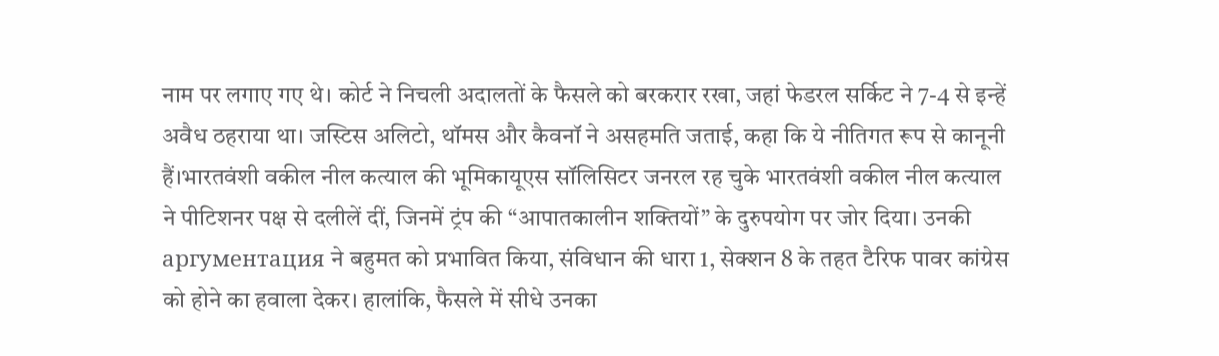नाम पर लगाए गए थे। कोर्ट ने निचली अदालतों के फैसले को बरकरार रखा, जहां फेडरल सर्किट ने 7-4 से इन्हें अवैध ठहराया था। जस्टिस अलिटो, थॉमस और कैवनॉ ने असहमति जताई, कहा कि ये नीतिगत रूप से कानूनी हैं।भारतवंशी वकील नील कत्याल की भूमिकायूएस सॉलिसिटर जनरल रह चुके भारतवंशी वकील नील कत्याल ने पीटिशनर पक्ष से दलीलें दीं, जिनमें ट्रंप की “आपातकालीन शक्तियों” के दुरुपयोग पर जोर दिया। उनकी аргументация ने बहुमत को प्रभावित किया, संविधान की धारा 1, सेक्शन 8 के तहत टैरिफ पावर कांग्रेस को होने का हवाला देकर। हालांकि, फैसले में सीधे उनका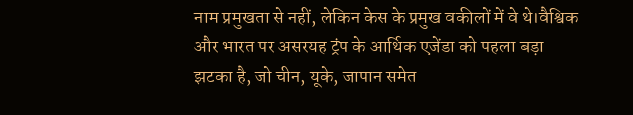नाम प्रमुखता से नहीं, लेकिन केस के प्रमुख वकीलों में वे थे।वैश्विक और भारत पर असरयह ट्रंप के आर्थिक एजेंडा को पहला बड़ा झटका है, जो चीन, यूके, जापान समेत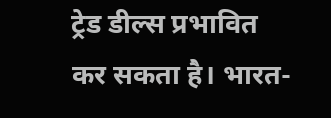ट्रेड डील्स प्रभावित कर सकता है। भारत-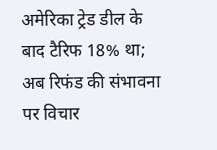अमेरिका ट्रेड डील के बाद टैरिफ 18% था; अब रिफंड की संभावना पर विचार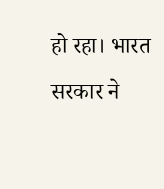हो रहा। भारत सरकार ने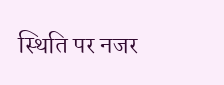स्थिति पर नजर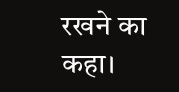रखने का कहा।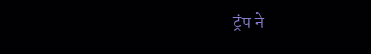ट्रंप ने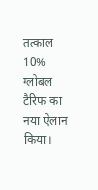तत्काल 10% ग्लोबल टैरिफ का नया ऐलान किया।